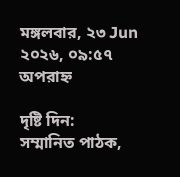মঙ্গলবার, ২৩ Jun ২০২৬, ০৯:৫৭ অপরাহ্ন

দৃষ্টি দিন:
সম্মানিত পাঠক,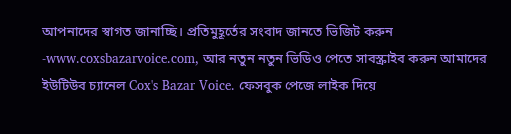আপনাদের স্বাগত জানাচ্ছি। প্রতিমুহূর্তের সংবাদ জানতে ভিজিট করুন -www.coxsbazarvoice.com, আর নতুন নতুন ভিডিও পেতে সাবস্ক্রাইব করুন আমাদের ইউটিউব চ্যানেল Cox's Bazar Voice. ফেসবুক পেজে লাইক দিয়ে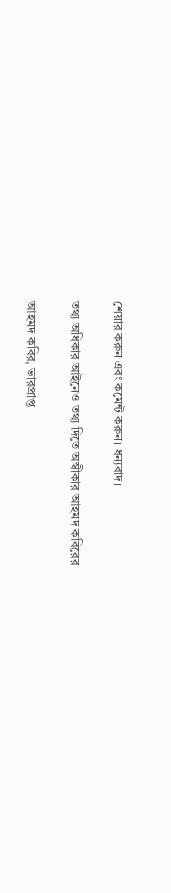শেয়ার করুন এবং কমেন্ট করুন। ধন্যবাদ।

তথ্য অধিকার আইনেও তথ্য দিতে অস্বীকার আহমদ কবিরের

আহমদ কবির, ভারপ্রাপ্ত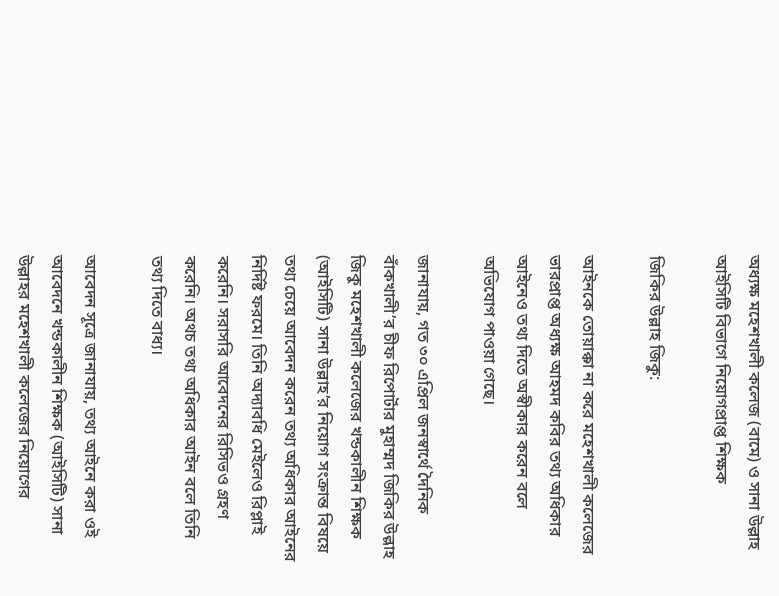অধ্যক্ষ মহেশখালী কলেজ (বামে) ও সানা উল্লাহ আইসিটি বিভাগে নিয়োগপ্রাপ্ত শিক্ষক

জিকির উল্লাহ জিকু:

আইনকে তোয়াক্কা না করে মহেশখালী কলেজের ভারপ্রাপ্ত অধ্যক্ষ আহমদ কবির তথ্য অধিকার আইনেও তথ্য দিতে অস্বীকার করেন বলে অভিযোগ পাওয়া গেছে।

জানাযায়, গত ৩০ এপ্রিল জনস্বার্থে দৈনিক বাঁকখালী’র চীফ রিপোর্টার মুহাম্মদ জিকির উল্লাহ জিকু মহেশখালী কলেজের খন্ডকালীন শিক্ষক (আইসিটি) সানা উল্লাহ’র নিয়োগ সংক্রান্ত বিষয়ে তথ্য চেয়ে আবেদন করেন তথ্য অধিকার আইনের নির্দিষ্ট ফরমে। তিনি অদ্যাবধি মেইলেও রিপ্লাই করেনি। সরাসরি আবেদনের রিসিভও গ্রহণ করেনি। অথচ তথ্য অধিকার আইন বলে তিনি তথ্য দিতে বাধ্য।

আবেদন সূত্রে জানাযায়, তথ্য আইনে করা ওই আবেদনে খন্ডকালীন শিক্ষক (আইসিটি) সানা উল্লাহর মহেশখালী কলেজের নিয়োগের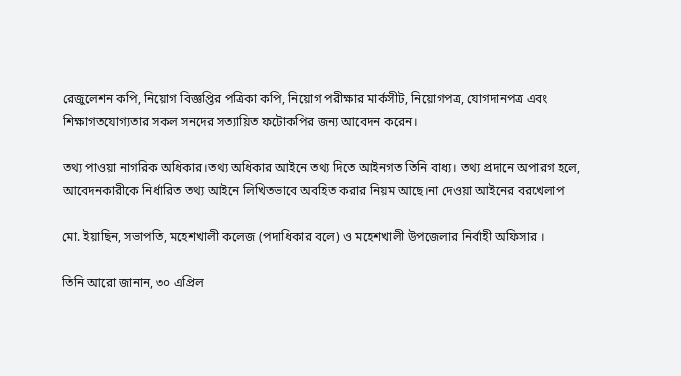রেজুলেশন কপি, নিয়োগ বিজ্ঞপ্তির পত্রিকা কপি, নিয়োগ পরীক্ষার মার্কসীট, নিয়োগপত্র, যোগদানপত্র এবং শিক্ষাগতযোগ্যতার সকল সনদের সত্যায়িত ফটোকপির জন্য আবেদন করেন।

তথ্য পাওয়া নাগরিক অধিকার।তথ্য অধিকার আইনে তথ্য দিতে আইনগত তিনি বাধ্য। তথ্য প্রদানে অপারগ হলে, আবেদনকারীকে নির্ধারিত তথ্য আইনে লিখিতভাবে অবহিত করার নিয়ম আছে।না দেওয়া আইনের বরখেলাপ

মো. ইয়াছিন, সভাপতি, মহেশখালী কলেজ (পদাধিকার বলে) ও মহেশখালী উপজেলার নির্বাহী অফিসার ।

তিনি আরো জানান, ৩০ এপ্রিল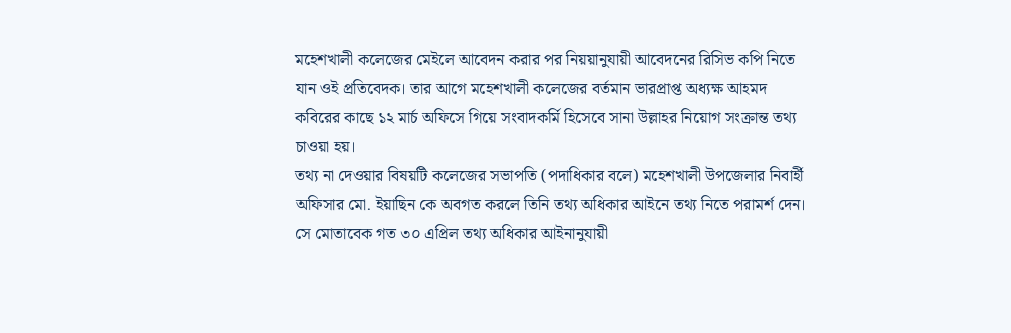মহেশখালী কলেজের মেইলে আবেদন করার পর নিয়য়ানুযায়ী আবেদনের রিসিভ কপি নিতে যান ওই প্রতিবেদক। তার আগে মহেশখালী কলেজের বর্তমান ভারপ্রাপ্ত অধ্যক্ষ আহমদ কবিরের কাছে ১২ মার্চ অফিসে গিয়ে সংবাদকর্মি হিসেবে সানা উল্লাহর নিয়োগ সংক্রান্ত তথ্য চাওয়া হয়।
তথ্য না দেওয়ার বিষয়টি কলেজের সভাপতি (পদাধিকার বলে) মহেশখালী উপজেলার নিবার্হী অফিসার মো. ইয়াছিন কে অবগত করলে তিনি তথ্য অধিকার আইনে তথ্য নিতে পরামর্শ দেন। সে মোতাবেক গত ৩০ এপ্রিল তথ্য অধিকার আইনানুযায়ী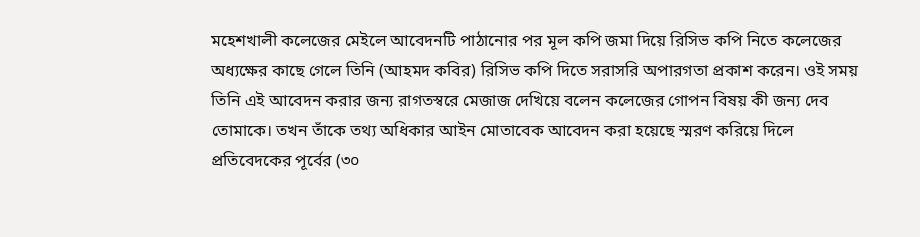মহেশখালী কলেজের মেইলে আবেদনটি পাঠানোর পর মূল কপি জমা দিয়ে রিসিভ কপি নিতে কলেজের অধ্যক্ষের কাছে গেলে তিনি (আহমদ কবির) রিসিভ কপি দিতে সরাসরি অপারগতা প্রকাশ করেন। ওই সময় তিনি এই আবেদন করার জন্য রাগতস্বরে মেজাজ দেখিয়ে বলেন কলেজের গোপন বিষয় কী জন্য দেব তোমাকে। তখন তাঁকে তথ্য অধিকার আইন মোতাবেক আবেদন করা হয়েছে স্মরণ করিয়ে দিলে প্রতিবেদকের পূর্বের (৩০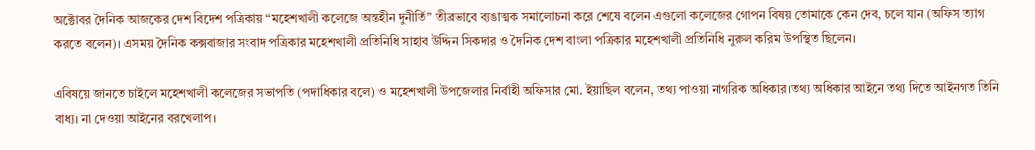অক্টোবর দৈনিক আজকের দেশ বিদেশ পত্রিকায় “মহেশখালী কলেজে অন্তহীন দুনীর্তি” তীব্রভাবে ব্যঙাত্মক সমালোচনা করে শেষে বলেন এগুলো কলেজের গোপন বিষয় তোমাকে কেন দেব, চলে যান (অফিস ত্যাগ করতে বলেন)। এসময় দৈনিক কক্সবাজার সংবাদ পত্রিকার মহেশখালী প্রতিনিধি সাহাব উদ্দিন সিকদার ও দৈনিক দেশ বাংলা পত্রিকার মহেশখালী প্রতিনিধি নুরুল করিম উপস্থিত ছিলেন।

এবিষয়ে জানতে চাইলে মহেশখালী কলেজের সভাপতি (পদাধিকার বলে) ও মহেশখালী উপজেলার নির্বাহী অফিসার মো. ইয়াছিল বলেন, তথ্য পাওয়া নাগরিক অধিকার।তথ্য অধিকার আইনে তথ্য দিতে আইনগত তিনি বাধ্য। না দেওয়া আইনের বরখেলাপ।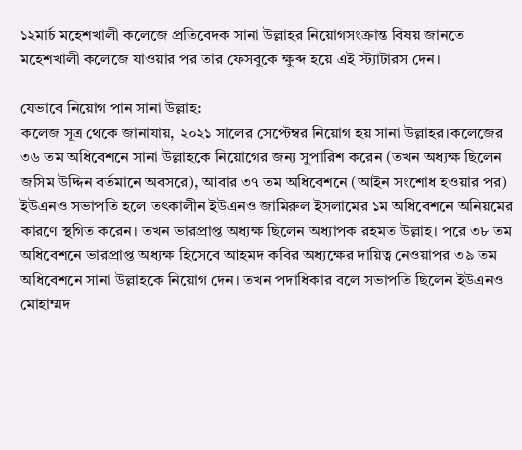১২মার্চ মহেশখালী কলেজে প্রতিবেদক সানা উল্লাহর নিয়োগসংক্রান্ত বিষয় জানতে মহেশখালী কলেজে যাওয়ার পর তার ফেসবুকে ক্ষুব্দ হয়ে এই স্ট্যাটারস দেন।

যেভাবে নিয়োগ পান সানা উল্লাহ:
কলেজ সূত্র থেকে জানাযায়, ২০২১ সালের সেপ্টেম্বর নিয়োগ হয় সানা উল্লাহর।কলেজের ৩৬ তম অধিবেশনে সানা উল্লাহকে নিয়োগের জন্য সুপারিশ করেন (তখন অধ্যক্ষ ছিলেন জসিম উদ্দিন বর্তমানে অবসরে), আবার ৩৭ তম অধিবেশনে (আইন সংশোধ হওয়ার পর) ইউএনও সভাপতি হলে তৎকালীন ইউএনও জামিরুল ইসলামের ১ম অধিবেশনে অনিয়মের কারণে স্থগিত করেন। তখন ভারপ্রাপ্ত অধ্যক্ষ ছিলেন অধ্যাপক রহমত উল্লাহ। পরে ৩৮ তম অধিবেশনে ভারপ্রাপ্ত অধ্যক্ষ হিসেবে আহমদ কবির অধ্যক্ষের দায়িত্ব নেওয়াপর ৩৯ তম অধিবেশনে সানা উল্লাহকে নিয়োগ দেন। তখন পদাধিকার বলে সভাপতি ছিলেন ইউএনও মোহাম্মদ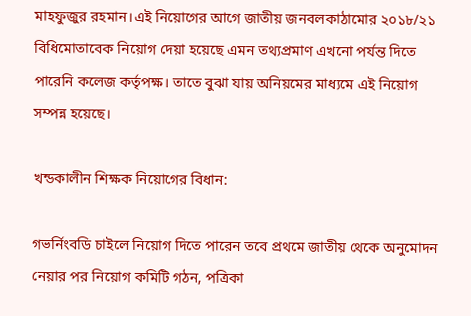মাহফুজুর রহমান।এই নিয়োগের আগে জাতীয় জনবলকাঠামোর ২০১৮/২১ বিধিমোতাবেক নিয়োগ দেয়া হয়েছে এমন তথ্যপ্রমাণ এখনো পর্যন্ত দিতে পারেনি কলেজ কর্তৃপক্ষ। তাতে বুঝা যায় অনিয়মের মাধ্যমে এই নিয়োগ সম্পন্ন হয়েছে।

খন্ডকালীন শিক্ষক নিয়োগের বিধান:

গভর্নিংবডি চাইলে নিয়োগ দিতে পারেন তবে প্রথমে জাতীয় থেকে অনুমোদন নেয়ার পর নিয়োগ কমিটি গঠন, পত্রিকা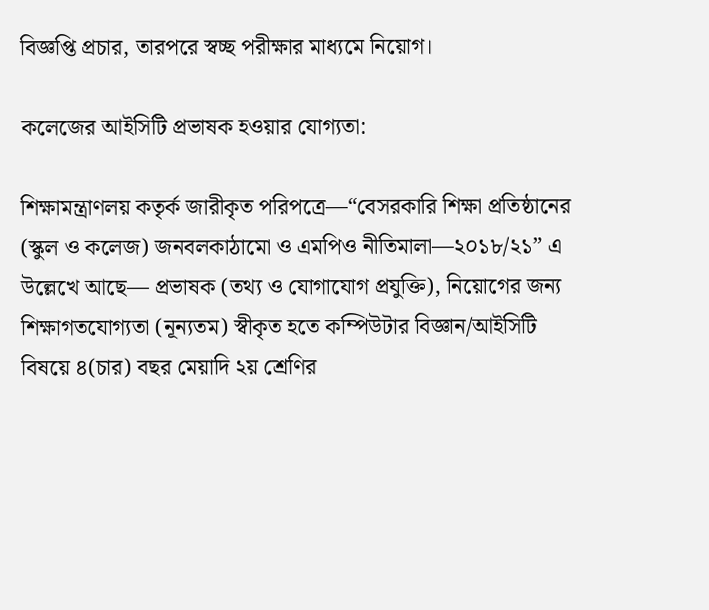বিজ্ঞপ্তি প্রচার, তারপরে স্বচ্ছ পরীক্ষার মাধ্যমে নিয়োগ।

কলেজের আইসিটি প্রভাষক হওয়ার যোগ্যতা:

শিক্ষামন্ত্রাণলয় কতৃর্ক জারীকৃত পরিপত্রে—“বেসরকারি শিক্ষা প্রতিষ্ঠানের (স্কুল ও কলেজ) জনবলকাঠামো ও এমপিও নীতিমালা—২০১৮/২১” এ উল্লেখে আছে— প্রভাষক (তথ্য ও যোগাযোগ প্রযুক্তি), নিয়োগের জন্য শিক্ষাগতযোগ্যতা (নূন্যতম) স্বীকৃত হতে কম্পিউটার বিজ্ঞান/আইসিটি বিষয়ে ৪(চার) বছর মেয়াদি ২য় শ্রেণির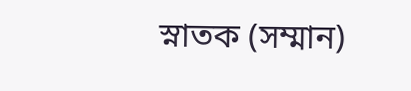স্নাতক (সম্মান)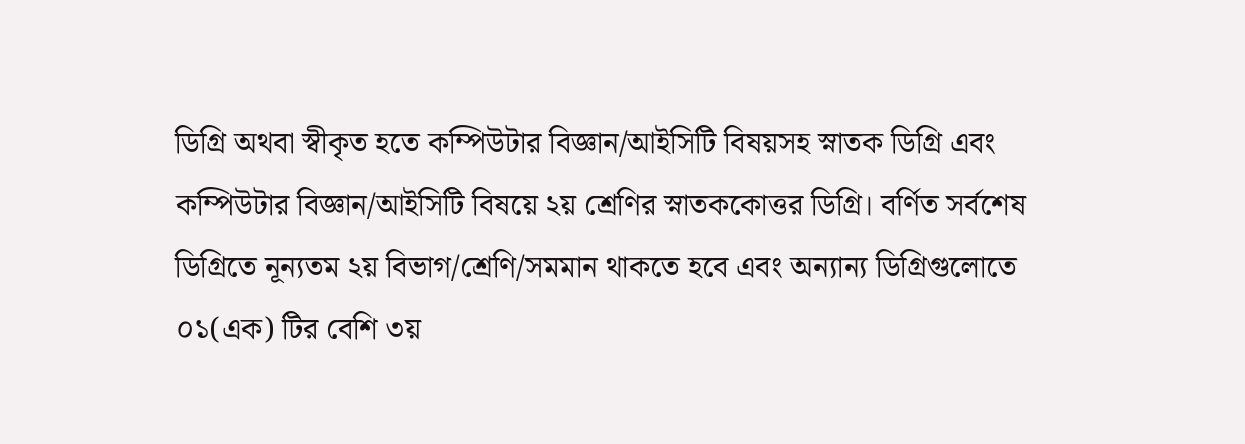ডিগ্রি অথবা স্বীকৃত হতে কম্পিউটার বিজ্ঞান/আইসিটি বিষয়সহ স্নাতক ডিগ্রি এবং কম্পিউটার বিজ্ঞান/আইসিটি বিষয়ে ২য় শ্রেণির স্নাতককোত্তর ডিগ্রি। বর্ণিত সর্বশেষ ডিগ্রিতে নূন্যতম ২য় বিভাগ/শ্রেণি/সমমান থাকতে হবে এবং অন্যান্য ডিগ্রিগুলোতে ০১(এক) টির বেশি ৩য়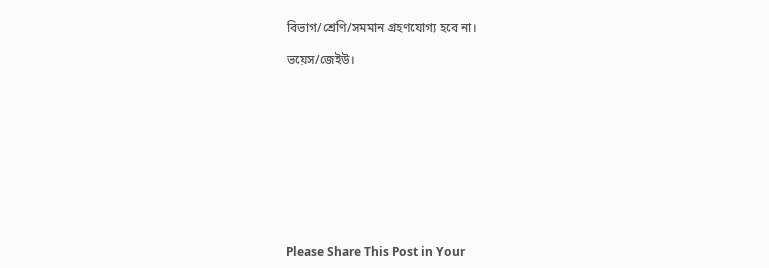বিভাগ/শ্রেণি/সমমান গ্রহণযোগ্য হবে না।

ভয়েস/জেইউ।











Please Share This Post in Your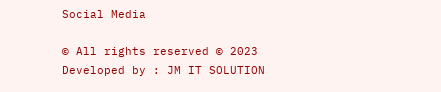Social Media

© All rights reserved © 2023
Developed by : JM IT SOLUTION